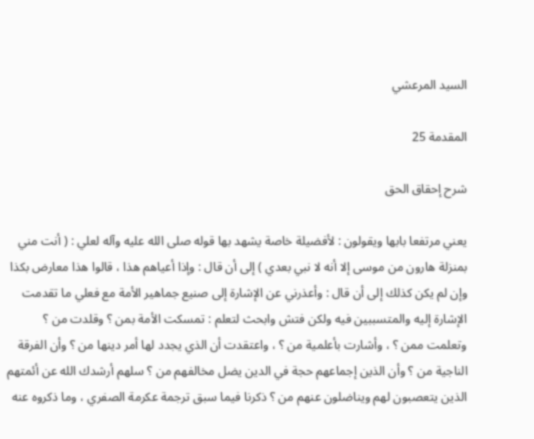السيد المرعشي

المقدمة 25

شرح إحقاق الحق

يعني مرتفعا بابها ويقولون : لأفضيلة خاصة يشهد بها قوله صلى الله عليه وآله لعلي : ( أنت مني بمنزلة هارون من موسى إلا أنه لا نبي بعدي ) إلى أن قال : وإذا أعياهم هذا ، قالوا هذا معارض بكذا وإن لم يكن كذلك إلى أن قال : وأعذرني عن الإشارة إلى صنيع جماهير الأمة مع فعلي ما تقدمت الإشارة إليه والمتسببين فيه ولكن فتش وابحث لتعلم : تمسكت الأمة بمن ؟ وقلدت من ؟ وتعلمت ممن ؟ ، وأشارت بأعلمية من ؟ ، واعتقدت أن الذي يجدد لها أمر دينها من ؟ وأن الفرقة الناجية من ؟ وأن الذين إجماعهم حجة في الدين يضل مخالفهم من ؟ سلهم أرشدك الله عن أئمتهم الذين يتعصبون لهم ويناضلون عنهم من ؟ ذكرنا فيما سبق ترجمة عكرمة الصفري ، وما ذكروه عنه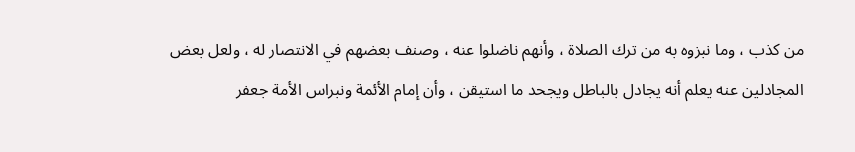من كذب ، وما نبزوه به من ترك الصلاة ، وأنهم ناضلوا عنه ، وصنف بعضهم في الانتصار له ، ولعل بعض المجادلين عنه يعلم أنه يجادل بالباطل ويجحد ما استيقن ، وأن إمام الأئمة ونبراس الأمة جعفر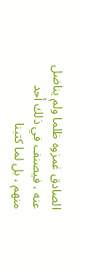الصادق غمزوه ظلما ولم يناضل عنه ، فيصنف في ذلك أحد منهم ، بل لما كتبنا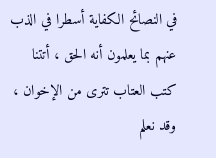في النصائح الكفاية أسطرا في الذب عنهم بما يعلمون أنه الحق ، أتتنا كتب العتاب تترى من الإخوان ، وقد نعلم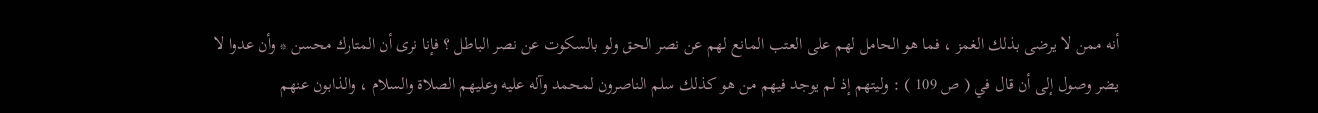أنه ممن لا يرضى بذلك الغمز ، فما هو الحامل لهم على العتب المانع لهم عن نصر الحق ولو بالسكوت عن نصر الباطل ؟ فإنا نرى أن المتارك محسن * وأن عدوا لا يضر وصول إلى أن قال في ( ص 109 ) : وليتهم إذ لم يوجد فيهم من هو كذلك سلم الناصرون لمحمد وآله عليه وعليهم الصلاة والسلام ، والذابون عنهم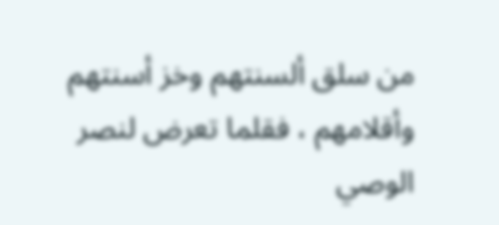من سلق ألسنتهم وخز أسنتهم وأقلامهم ، فقلما تعرض لنصر الوصي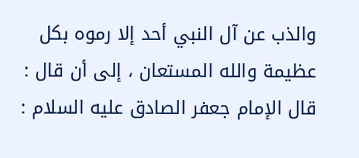والذب عن آل النبي أحد إلا رموه بكل عظيمة والله المستعان ، إلى أن قال : قال الإمام جعفر الصادق عليه السلام :